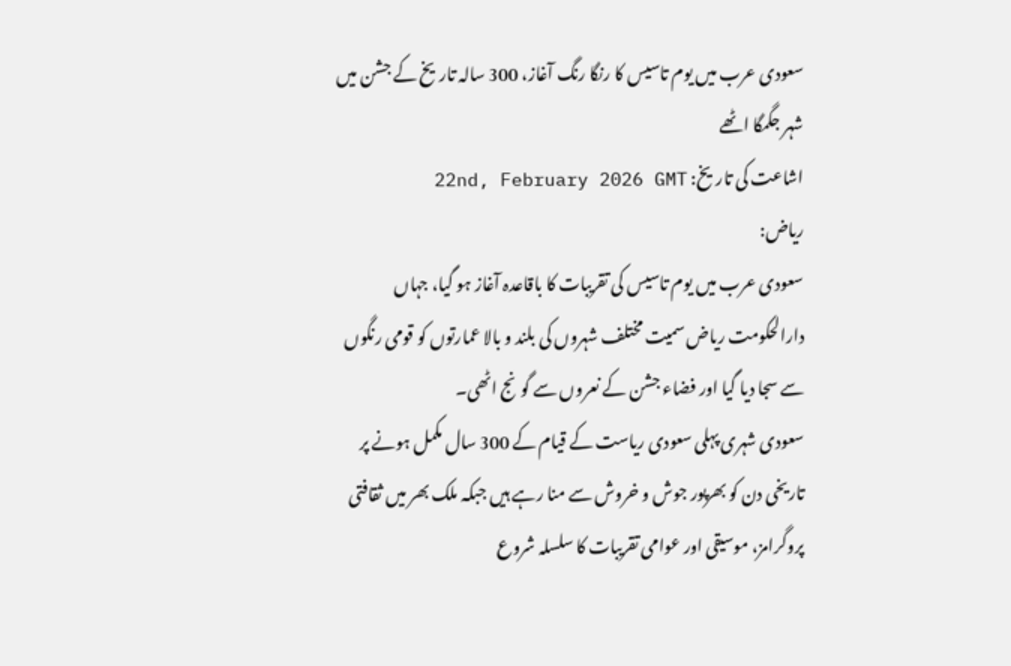سعودی عرب میں یوم تاسیس کا رنگا رنگ آغاز، 300 سالہ تاریخ کے جشن میں شہر جگمگا اٹھے
اشاعت کی تاریخ: 22nd, February 2026 GMT
ریاض:
سعودی عرب میں یوم تاسیس کی تقریبات کا باقاعدہ آغاز ہو گیا، جہاں دارالحکومت ریاض سمیت مختلف شہروں کی بلند و بالا عمارتوں کو قومی رنگوں سے سجا دیا گیا اور فضاء جشن کے نعروں سے گونج اٹھی۔
سعودی شہری پہلی سعودی ریاست کے قیام کے 300 سال مکمل ہونے پر تاریخی دن کو بھرپور جوش و خروش سے منا رہے ہیں جبکہ ملک بھر میں ثقافتی پروگرامز، موسیقی اور عوامی تقریبات کا سلسلہ شروع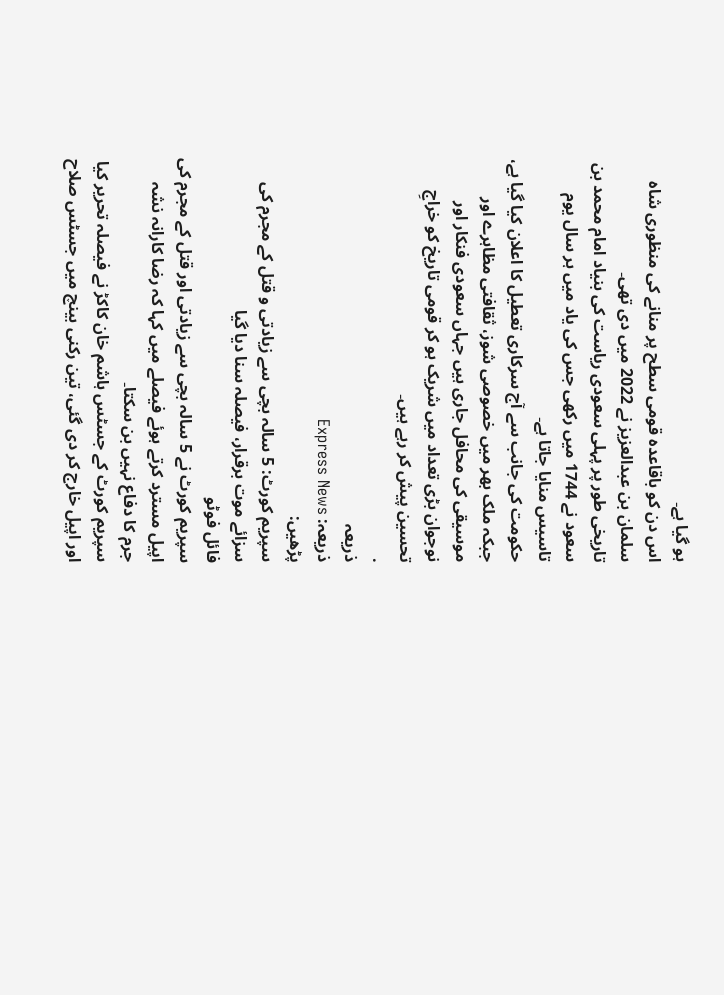ہو گیا ہے۔
اس دن کو باقاعدہ قومی سطح پر منانے کی منظوری شاہ سلمان بن عبدالعزیز نے 2022 میں دی تھی۔
تاریخی طور پر پہلی سعودی ریاست کی بنیاد امام محمد بن سعود نے 1744 میں رکھی جس کی یاد میں ہر سال یوم تاسیس منایا جاتا ہے۔
حکومت کی جانب سے آج سرکاری تعطیل کا اعلان کیا گیا ہے، جبکہ ملک بھر میں خصوصی شوز، ثقافتی مظاہرے اور موسیقی کی محافل جاری ہیں جہاں سعودی فنکار اور نوجوان بڑی تعداد میں شریک ہو کر قومی تاریخ کو خراجِ تحسین پیش کر رہے ہیں۔
.
ذریعہ
ذریعہ: Express News
پڑھیں:
سپریم کورٹ: 5 سالہ بچی سے زیادتی و قتل کے مجرم کی سزائے موت برقرار، فیصلہ سنا دیا گیا
فائل فوٹو
سپریم کورٹ نے 5 سالہ بچی سے زیادتی اور قتل کے مجرم کی اپیل مسترد کرتے ہوئے فیصلے میں کہا کہ رضا کارانہ نشہ جرم کا دفاع نہیں بن سکتا۔
سپریم کورٹ کے جسٹس ہاشم خان کاکڑ نے فیصلہ تحریر کیا اور اپیل خارج کر دی گئی، تین رکنی بینچ میں جسٹس صلاح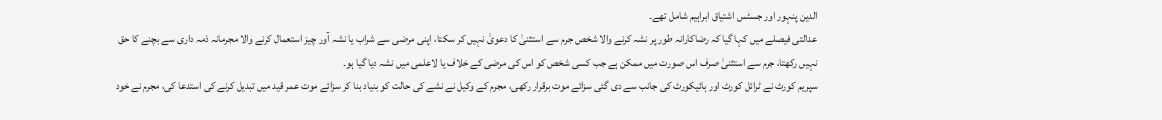الدین پنہور اور جسٹس اشتیاق ابراہیم شامل تھے۔
عدالتی فیصلے میں کہا گیا کہ رضاکارانہ طور پر نشہ کرنے والا شخص جرم سے استثنیٰ کا دعویٰ نہیں کر سکتا، اپنی مرضی سے شراب یا نشہ آور چیز استعمال کرنے والا مجرمانہ ذمہ داری سے بچنے کا حق نہیں رکھتا، جرم سے استثنیٰ صرف اس صورت میں ممکن ہے جب کسی شخص کو اس کی مرضی کے خلاف یا لاعلمی میں نشہ دیا گیا ہو۔
سپریم کورٹ نے ٹرائل کورٹ اور ہائیکورٹ کی جانب سے دی گئی سزائے موت برقرار رکھی، مجرم کے وکیل نے نشے کی حالت کو بنیاد بنا کر سزائے موت عمر قید میں تبدیل کرنے کی استدعا کی، مجرم نے خود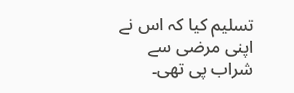تسلیم کیا کہ اس نے اپنی مرضی سے شراب پی تھی۔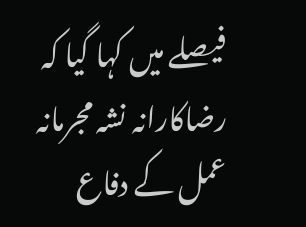فیصلے میں کہا گیا کہ رضاکارانہ نشہ مجرمانہ عمل کے دفاع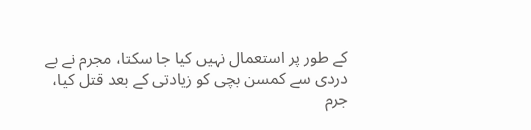کے طور پر استعمال نہیں کیا جا سکتا، مجرم نے بے دردی سے کمسن بچی کو زیادتی کے بعد قتل کیا، جرم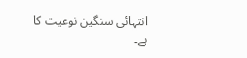انتہائی سنگین نوعیت کا ہے۔